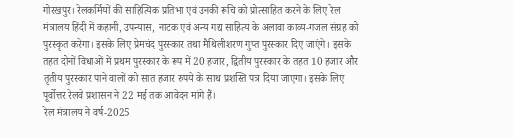गोरखपुर। रेलकर्मियों की साहित्यिक प्रतिभा एवं उनकी रूचि को प्रोत्साहित करने के लिए रेल मंत्रालय हिंदी में कहानी, उपन्यास, नाटक एवं अन्य गद्य साहित्य के अलावा काव्य-गजल संग्रह को पुरस्कृत करेगा। इसके लिए प्रेमचंद पुरस्कार तथा मैथिलीशरण गुप्त पुरस्कार दिए जाएंगे। इसके तहत दोनों विधाओं में प्रथम पुरस्कार के रूप में 20 हजार, द्वितीय पुरस्कार के तहत 10 हजार और तृतीय पुरस्कार पाने वालों को सात हजार रुपये के साथ प्रशस्ति पत्र दिया जाएगा। इसके लिए पूर्वोत्तर रेलवे प्रशासन ने 22 मई तक आवेदन मांगे हैं।
रेल मंत्रालय ने वर्ष-2025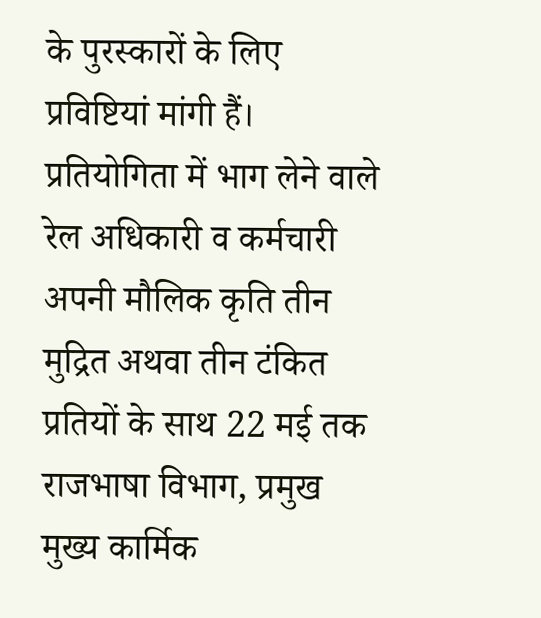के पुरस्कारों के लिए प्रविष्टियां मांगी हैं। प्रतियोगिता में भाग लेने वाले रेल अधिकारी व कर्मचारी अपनी मौलिक कृति तीन मुद्रित अथवा तीन टंकित प्रतियों के साथ 22 मई तक राजभाषा विभाग, प्रमुख मुख्य कार्मिक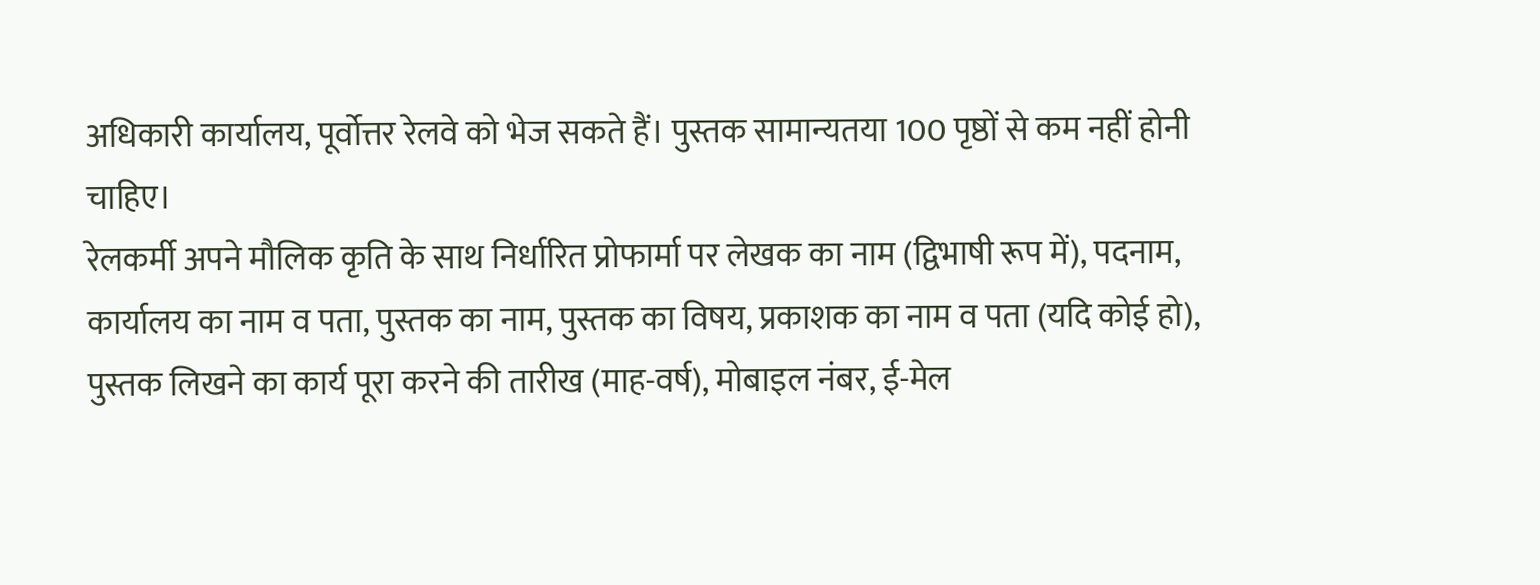अधिकारी कार्यालय, पूर्वोत्तर रेलवे को भेज सकते हैं। पुस्तक सामान्यतया 100 पृष्ठों से कम नहीं होनी चाहिए।
रेलकर्मी अपने मौलिक कृति के साथ निर्धारित प्रोफार्मा पर लेखक का नाम (द्विभाषी रूप में), पदनाम, कार्यालय का नाम व पता, पुस्तक का नाम, पुस्तक का विषय, प्रकाशक का नाम व पता (यदि कोई हो), पुस्तक लिखने का कार्य पूरा करने की तारीख (माह-वर्ष), मोबाइल नंबर, ई-मेल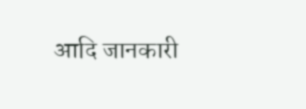आदि जानकारी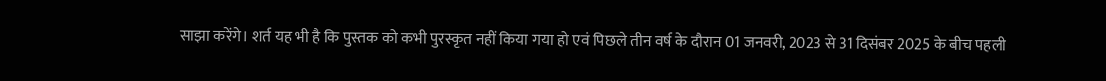साझा करेंगे। शर्त यह भी है कि पुस्तक को कभी पुरस्कृत नहीं किया गया हो एवं पिछले तीन वर्ष के दौरान 01 जनवरी, 2023 से 31 दिसंबर 2025 के बीच पहली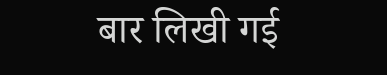बार लिखी गई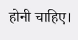होनी चाहिए।